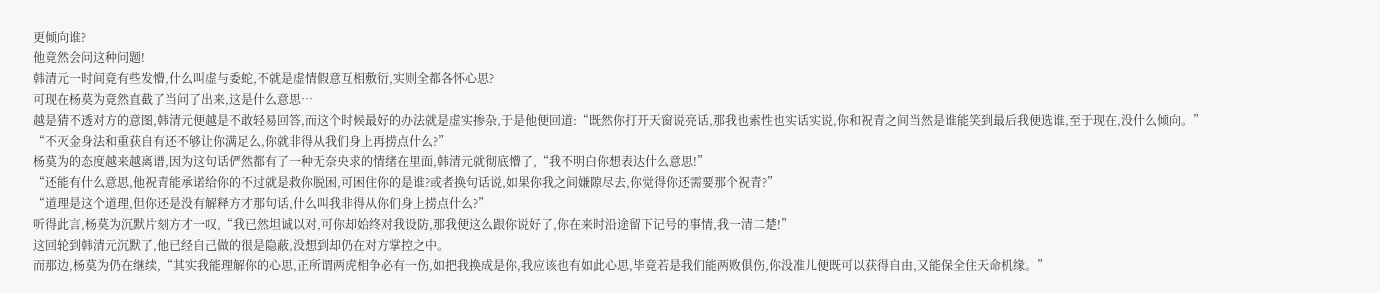更倾向谁?
他竟然会问这种问题!
韩清元一时间竟有些发懵,什么叫虚与委蛇,不就是虚情假意互相敷衍,实则全都各怀心思?
可现在杨莫为竟然直截了当问了出来,这是什么意思…
越是猜不透对方的意图,韩清元便越是不敢轻易回答,而这个时候最好的办法就是虚实掺杂,于是他便回道:“既然你打开天窗说亮话,那我也索性也实话实说,你和祝青之间当然是谁能笑到最后我便选谁,至于现在,没什么倾向。”
“不灭金身法和重获自有还不够让你满足么,你就非得从我们身上再捞点什么?”
杨莫为的态度越来越离谱,因为这句话俨然都有了一种无奈央求的情绪在里面,韩清元就彻底懵了,“我不明白你想表达什么意思!”
“还能有什么意思,他祝青能承诺给你的不过就是救你脱困,可困住你的是谁?或者换句话说,如果你我之间嫌隙尽去,你觉得你还需要那个祝青?”
“道理是这个道理,但你还是没有解释方才那句话,什么叫我非得从你们身上捞点什么?”
听得此言,杨莫为沉默片刻方才一叹,“我已然坦诚以对,可你却始终对我设防,那我便这么跟你说好了,你在来时沿途留下记号的事情,我一清二楚!”
这回轮到韩清元沉默了,他已经自己做的很是隐蔽,没想到却仍在对方掌控之中。
而那边,杨莫为仍在继续,“其实我能理解你的心思,正所谓两虎相争必有一伤,如把我换成是你,我应该也有如此心思,毕竟若是我们能两败俱伤,你没准儿便既可以获得自由,又能保全住天命机缘。”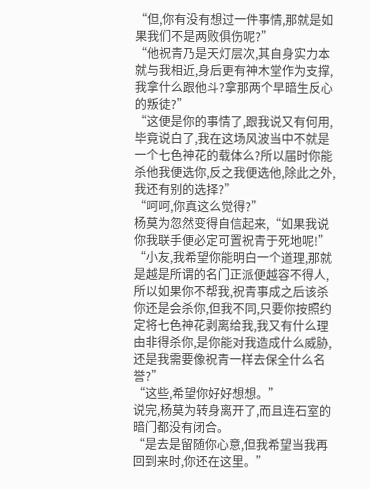“但,你有没有想过一件事情,那就是如果我们不是两败俱伤呢?”
“他祝青乃是天灯层次,其自身实力本就与我相近,身后更有神木堂作为支撑,我拿什么跟他斗?拿那两个早暗生反心的叛徒?”
“这便是你的事情了,跟我说又有何用,毕竟说白了,我在这场风波当中不就是一个七色神花的载体么?所以届时你能杀他我便选你,反之我便选他,除此之外,我还有别的选择?”
“呵呵,你真这么觉得?”
杨莫为忽然变得自信起来,“如果我说你我联手便必定可置祝青于死地呢!”
“小友,我希望你能明白一个道理,那就是越是所谓的名门正派便越容不得人,所以如果你不帮我,祝青事成之后该杀你还是会杀你,但我不同,只要你按照约定将七色神花剥离给我,我又有什么理由非得杀你,是你能对我造成什么威胁,还是我需要像祝青一样去保全什么名誉?”
“这些,希望你好好想想。”
说完,杨莫为转身离开了,而且连石室的暗门都没有闭合。
“是去是留随你心意,但我希望当我再回到来时,你还在这里。”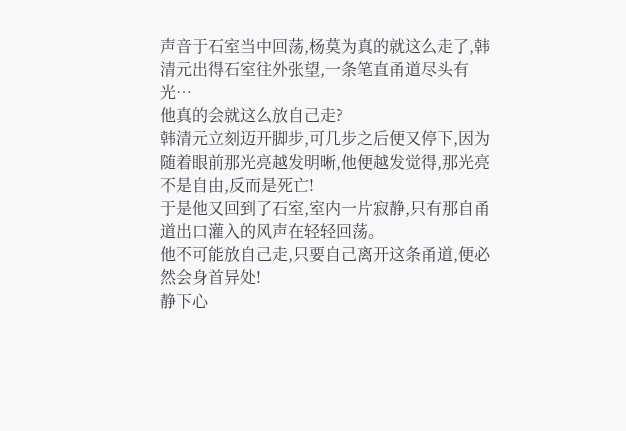声音于石室当中回荡,杨莫为真的就这么走了,韩清元出得石室往外张望,一条笔直甬道尽头有光…
他真的会就这么放自己走?
韩清元立刻迈开脚步,可几步之后便又停下,因为随着眼前那光亮越发明晰,他便越发觉得,那光亮不是自由,反而是死亡!
于是他又回到了石室,室内一片寂静,只有那自甬道出口灌入的风声在轻轻回荡。
他不可能放自己走,只要自己离开这条甬道,便必然会身首异处!
静下心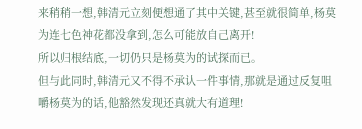来稍稍一想,韩清元立刻便想通了其中关键,甚至就很简单,杨莫为连七色神花都没拿到,怎么可能放自己离开!
所以归根结底,一切仍只是杨莫为的试探而已。
但与此同时,韩清元又不得不承认一件事情,那就是通过反复咀嚼杨莫为的话,他豁然发现还真就大有道理!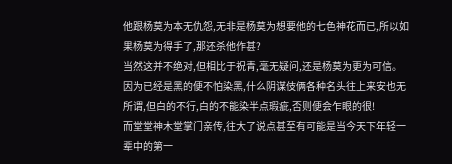他跟杨莫为本无仇怨,无非是杨莫为想要他的七色神花而已,所以如果杨莫为得手了,那还杀他作甚?
当然这并不绝对,但相比于祝青,毫无疑问,还是杨莫为更为可信。
因为已经是黑的便不怕染黑,什么阴谋伎俩各种名头往上来安也无所谓,但白的不行,白的不能染半点瑕疵,否则便会乍眼的很!
而堂堂神木堂掌门亲传,往大了说点甚至有可能是当今天下年轻一辈中的第一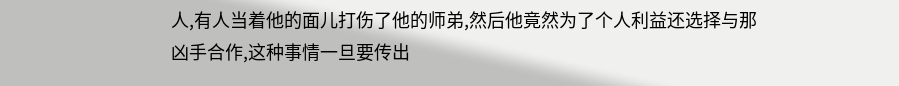人,有人当着他的面儿打伤了他的师弟,然后他竟然为了个人利益还选择与那凶手合作,这种事情一旦要传出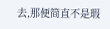去,那便简直不是瑕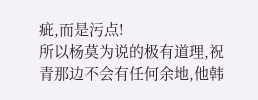疵,而是污点!
所以杨莫为说的极有道理,祝青那边不会有任何余地,他韩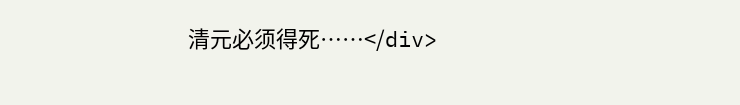清元必须得死……</div>